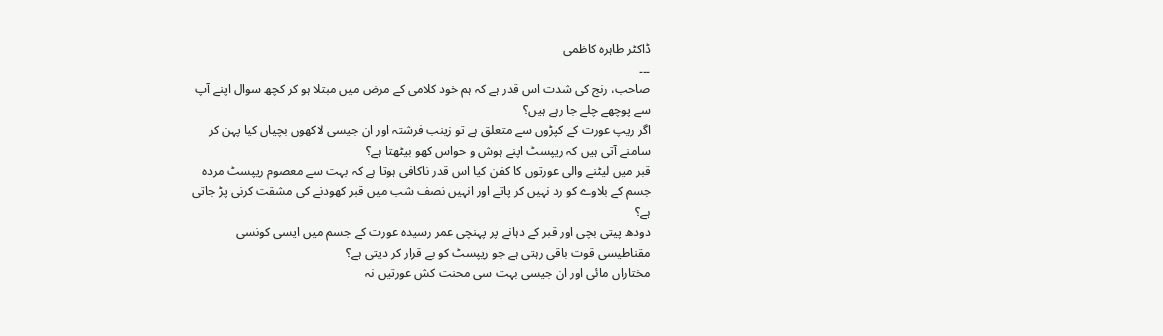ڈاکٹر طاہرہ کاظمی
۔۔۔
صاحب، رنج کی شدت اس قدر ہے کہ ہم خود کلامی کے مرض میں مبتلا ہو کر کچھ سوال اپنے آپ سے پوچھے چلے جا رہے ہیں؟
اگر ریپ عورت کے کپڑوں سے متعلق ہے تو زینب فرشتہ اور ان جیسی لاکھوں بچیاں کیا پہن کر سامنے آتی ہیں کہ ریپسٹ اپنے ہوش و حواس کھو بیٹھتا ہے؟
قبر میں لیٹنے والی عورتوں کا کفن کیا اس قدر ناکافی ہوتا ہے کہ بہت سے معصوم ریپسٹ مردہ جسم کے بلاوے کو رد نہیں کر پاتے اور انہیں نصف شب میں قبر کھودنے کی مشقت کرنی پڑ جاتی ہے؟
دودھ پیتی بچی اور قبر کے دہانے پر پہنچی عمر رسیدہ عورت کے جسم میں ایسی کونسی مقناطیسی قوت باقی رہتی ہے جو ریپسٹ کو بے قرار کر دیتی ہے؟
مختاراں مائی اور ان جیسی بہت سی محنت کش عورتیں نہ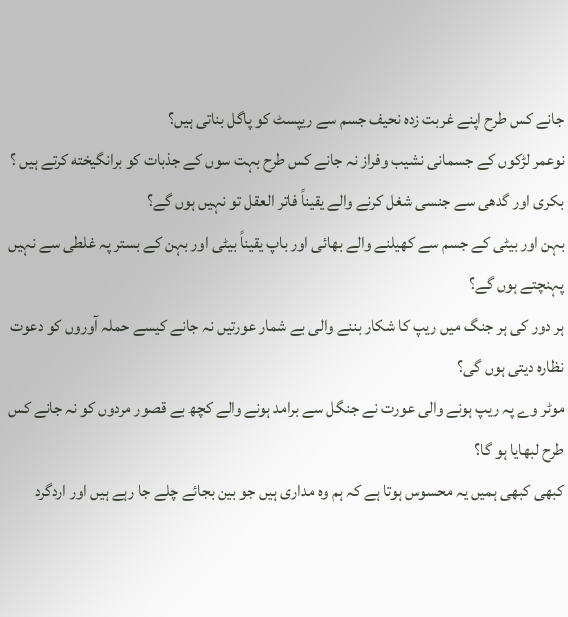جانے کس طرح اپنے غربت زدہ نحیف جسم سے ریپسٹ کو پاگل بناتی ہیں؟
نوعمر لڑکوں کے جسمانی نشیب وفراز نہ جانے کس طرح بہت سوں کے جذبات کو برانگیخته کرتے ہیں ؟
بکری اور گدھی سے جنسی شغل کرنے والے یقیناً فاتر العقل تو نہیں ہوں گے؟
بہن اور بیٹی کے جسم سے کھیلنے والے بھائی اور باپ یقیناً بیٹی اور بہن کے بستر پہ غلطی سے نہیں پہنچتے ہوں گے؟
ہر دور کی ہر جنگ میں ریپ کا شکار بننے والی بے شمار عورتیں نہ جانے کیسے حملہ آوروں کو دعوت نظارہ دیتی ہوں گی؟
موٹر وے پہ ریپ ہونے والی عورت نے جنگل سے برامد ہونے والے کچھ بے قصور مردوں کو نہ جانے کس طرح لبھایا ہو گا؟
کبھی کبھی ہمیں یہ محسوس ہوتا ہے کہ ہم وہ مداری ہیں جو بین بجائے چلے جا رہے ہیں اور اردگرد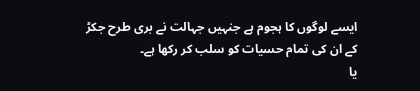ایسے لوگوں کا ہجوم ہے جنہیں جہالت نے بری طرح جکڑ کے ان کی تمام حسیات کو سلب کر رکھا ہے۔
یا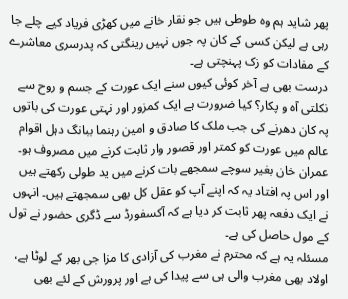پھر شاید ہم وہ طوطی ہیں جو نقار خانے میں کھڑی فریاد کیے چلے جا رہی ہے لیکن کسی کے کان پہ جوں نہیں رینگتی کہ پدرسری معاشرے کے مفادات کو زک پہنچتی ہے۔
درست بھی ہے آخر کوئی کیوں سنے ایک عورت کے جسم و روح سے نکلتی آہ و پکار؟ کیا ضرورت ہے ایک کمزور اور نہتی عورت کی باتوں پہ کان دھرنے کی جب ملک کا صادق و امین رہنما ببانگ دہل اقوام عالم میں عورت کو کمتر اور قصور وار ثابت کرنے میں مصروف ہو۔
عمران خان بغیر سوچے سمجھے بات کرنے میں ید طولی رکھتے ہیں اور اس پہ افتاد یہ کہ اپنے آپ کو عقل کل بھی سمجھتے ہیں۔ انہوں نے ایک دفعہ پھر ثابت کر دیا ہے کہ آکسفورڈ سے ڈگری حضور نے تول کے مول حاصل کی ہے۔
مسئلہ یہ ہے کہ محترم نے مغرب کی آزادی کا مزا جی بھر کے لوٹا ہے، اولاد بھی مغرب والی ہی سے پیدا کی ہے اور پرورش کے لئے بھی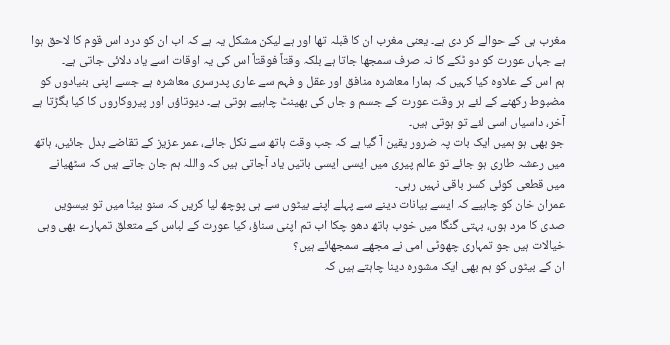مغرب ہی کے حوالے کر دی ہے۔ یعنی مغرب ان کا قبلہ تھا اور ہے لیکن مشکل یہ ہے کہ اب ان کو درد اس قوم کا لاحق ہوا ہے جہاں عورت کو دو ٹکے کا نہ صرف سمجھا جاتا ہے بلکہ وقتاً فوقتاً اس کی یہ اوقات اسے یاد دلائی جاتی ہے۔
ہم اس کے علاوہ کیا کہیں کہ ہمارا معاشرہ منافق اور عقل و فہم سے عاری پدرسری معاشرہ ہے جسے اپنی بنیادوں کو مضبوط رکھنے کے لئے ہر وقت عورت کے جسم و جاں کی بھینٹ چاہیے ہوتی ہے۔ دیوتاؤں اور پیروکاروں کا کیا بگڑتا ہے آخر، داسیاں اسی لئے تو ہوتی ہیں۔
جو بھی ہو ہمیں ایک بات پہ ضرور یقین آ گیا ہے کہ جب وقت ہاتھ سے نکل جائے، عمر عزیز کے تقاضے بدل جائیں، ہاتھ میں رعشہ طاری ہو جائے تو عالم پیری میں ایسی ایسی باتیں یاد آجاتی ہیں کہ واللہ ہم جان جاتے ہیں کہ سٹھیانے میں قطعی کوئی کسر باقی نہیں رہی۔
عمران خان کو چاہیے کہ ایسے بیانات دینے سے پہلے اپنے بیٹوں سے ہی پوچھ لیا کریں کہ سنو بیٹا میں تو بیسویں صدی کا مرد ہوں، بہتی گنگا میں خوب ہاتھ دھو چکا اب تم اپنی سناؤ، کیا عورت کے لباس کے متعلق تمہارے بھی وہی خیالات ہیں جو تمہاری چھوٹی امی نے مجھے سمجھائے ہیں؟
ان کے بیٹوں کو ہم بھی ایک مشورہ دینا چاہتے ہیں کہ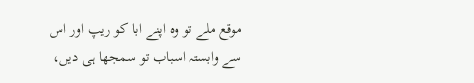موقع ملے تو وہ اپنے ابا کو ریپ اور اس سے وابستہ اسباب تو سمجھا ہی دیں،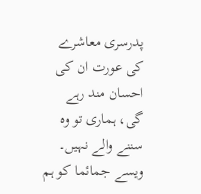پدرسری معاشرے کی عورت ان کی احسان مند رہے گی، ہماری تو وہ سننے والے نہیں۔
ویسے جمائما کو ہم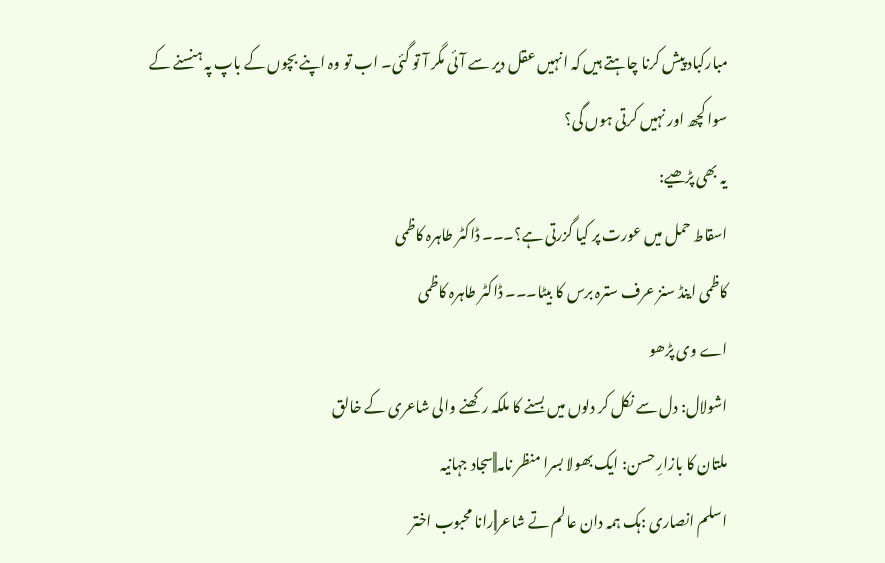مبارکباد پیش کرنا چاہتے ہیں کہ انہیں عقل دیر سے آئی مگر آ تو گئی۔ اب تو وہ اپنے بچوں کے باپ پہ ہنسنے کے سوا کچھ اور نہیں کرتی ہوں گی؟
یہ بھی پڑھیے:
اسقاط حمل میں عورت پر کیا گزرتی ہے؟۔۔۔ ڈاکٹر طاہرہ کاظمی
کاظمی اینڈ سنز عرف سترہ برس کا بیٹا۔۔۔ ڈاکٹر طاہرہ کاظمی
اے وی پڑھو
اشولال: دل سے نکل کر دلوں میں بسنے کا ملکہ رکھنے والی شاعری کے خالق
ملتان کا بازارِ حسن: ایک بھولا بسرا منظر نامہ||سجاد جہانیہ
اسلم انصاری :ہک ہمہ دان عالم تے شاعر||رانا محبوب اختر